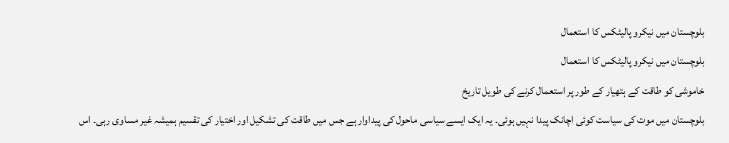بلوچستان میں نیکرو پالیٹکس کا استعمال
بلوچستان میں نیکرو پالیٹکس کا استعمال
خاموشی کو طاقت کے ہتھیار کے طور پر استعمال کرنے کی طویل تاریخ
بلوچستان میں موت کی سیاست کوئی اچانک پیدا نہیں ہوئی۔ یہ ایک ایسے سیاسی ماحول کی پیداوار ہے جس میں طاقت کی تشکیل اور اختیار کی تقسیم ہمیشہ غیر مساوی رہی۔ اس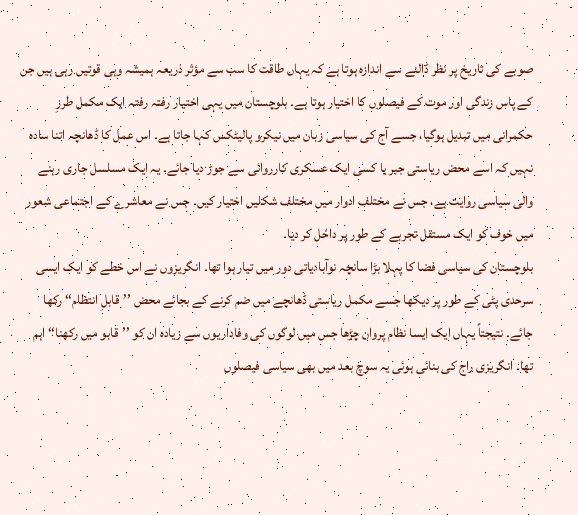صوبے کی تاریخ پر نظر ڈالنے سے اندازہ ہوتا ہے کہ یہاں طاقت کا سب سے مؤثر ذریعہ ہمیشہ وہی قوتیں رہی ہیں جن کے پاس زندگی اور موت کے فیصلوں کا اختیار ہوتا ہے۔ بلوچستان میں یہی اختیار رفتہ رفتہ ایک مکمل طرزِ حکمرانی میں تبدیل ہوگیا، جسے آج کی سیاسی زبان میں نیکرو پالیٹکس کہا جاتا ہے۔ اس عمل کا ڈھانچہ اتنا سادہ نہیں کہ اسے محض ریاستی جبر یا کسی ایک عسکری کارروائی سے جوڑ دیا جائے۔ یہ ایک مسلسل جاری رہنے والی سیاسی روایت ہے، جس نے مختلف ادوار میں مختلف شکلیں اختیار کیں۔ جس نے معاشرے کے اجتماعی شعور میں خوف کو ایک مستقل تجربے کے طور پر داخل کر دیا۔
بلوچستان کی سیاسی فضا کا پہلا بڑا سانچہ نوآبادیاتی دور میں تیار ہوا تھا۔ انگریزوں نے اس خطے کو ایک ایسی سرحدی پٹی کے طور پر دیکھا جسے مکمل ریاستی ڈھانچے میں ضم کرنے کے بجائے محض ’’قابلِ انتظام‘‘ رکھا جائے۔ نتیجتاً یہاں ایک ایسا نظام پروان چڑھا جس میں لوگوں کی وفاداریوں سے زیادہ ان کو ’’قابو میں رکھنا‘‘ اہم تھا۔ انگریزی راج کی بنائی ہوئی یہ سوچ بعد میں بھی سیاسی فیصلوں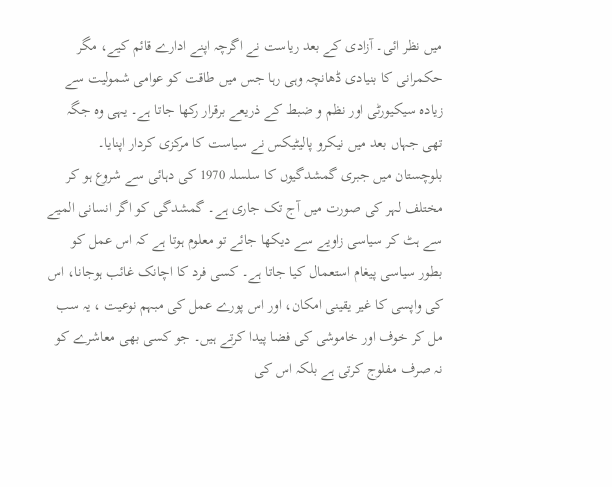میں نظر ائی۔ آزادی کے بعد ریاست نے اگرچہ اپنے ادارے قائم کیے، مگر حکمرانی کا بنیادی ڈھانچہ وہی رہا جس میں طاقت کو عوامی شمولیت سے زیادہ سیکیورٹی اور نظم و ضبط کے ذریعے برقرار رکھا جاتا ہے۔ یہی وہ جگہ تھی جہاں بعد میں نیکرو پالیٹیکس نے سیاست کا مرکزی کردار اپنایا۔
بلوچستان میں جبری گمشدگیوں کا سلسلہ 1970 کی دہائی سے شروع ہو کر مختلف لہر کی صورت میں آج تک جاری ہے۔ گمشدگی کو اگر انسانی المیے سے ہٹ کر سیاسی زاویے سے دیکھا جائے تو معلوم ہوتا ہے کہ اس عمل کو بطور سیاسی پیغام استعمال کیا جاتا ہے۔ کسی فرد کا اچانک غائب ہوجانا، اس کی واپسی کا غیر یقینی امکان، اور اس پورے عمل کی مبہم نوعیت ، یہ سب مل کر خوف اور خاموشی کی فضا پیدا کرتے ہیں۔ جو کسی بھی معاشرے کو نہ صرف مفلوج کرتی ہے بلکہ اس کی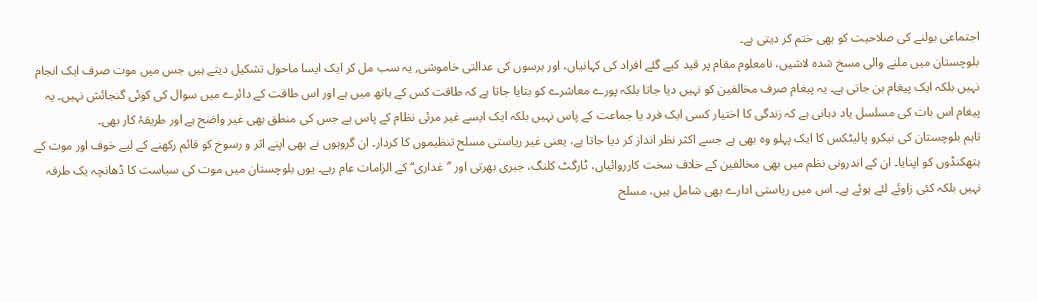اجتماعی بولنے کی صلاحیت کو بھی ختم کر دیتی ہے۔
بلوچستان میں ملنے والی مسخ شدہ لاشیں، نامعلوم مقام پر قید کیے گئے افراد کی کہانیاں، اور برسوں کی عدالتی خاموشی, یہ سب مل کر ایک ایسا ماحول تشکیل دیتے ہیں جس میں موت صرف ایک انجام نہیں بلکہ ایک پیغام بن جاتی ہے۔ یہ پیغام صرف مخالفین کو نہیں دیا جاتا بلکہ پورے معاشرے کو بتایا جاتا ہے کہ طاقت کس کے ہاتھ میں ہے اور اس طاقت کے دائرے میں سوال کی کوئی گنجائش نہیں۔ یہ پیغام اس بات کی مسلسل یاد دہانی ہے کہ زندگی کا اختیار کسی ایک فرد یا جماعت کے پاس نہیں بلکہ ایک ایسے غیر مرئی نظام کے پاس ہے جس کی منطق بھی غیر واضح ہے اور طریقۂ کار بھی۔
تاہم بلوچستان کی نیکرو پالیٹکس کا ایک پہلو وہ بھی ہے جسے اکثر نظر انداز کر دیا جاتا ہے، یعنی غیر ریاستی مسلح تنظیموں کا کردار۔ ان گروہوں نے بھی اپنے اثر و رسوخ کو قائم رکھنے کے لیے خوف اور موت کے ہتھکنڈوں کو اپنایا۔ ان کے اندرونی نظم میں بھی مخالفین کے خلاف سخت کارروائیاں، ٹارگٹ کلنگ، جبری بھرتی اور ’’غداری‘‘ کے الزامات عام رہے۔ یوں بلوچستان میں موت کی سیاست کا ڈھانچہ یک طرفہ نہیں بلکہ کئی زاوئے لئے ہوئے ہے۔ اس میں ریاستی ادارے بھی شامل ہیں، مسلح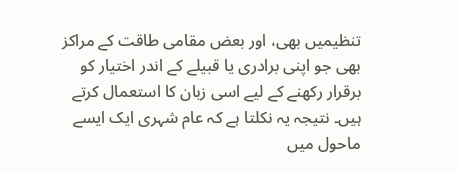تنظیمیں بھی، اور بعض مقامی طاقت کے مراکز بھی جو اپنی برادری یا قبیلے کے اندر اختیار کو برقرار رکھنے کے لیے اسی زبان کا استعمال کرتے ہیں۔ نتیجہ یہ نکلتا ہے کہ عام شہری ایک ایسے ماحول میں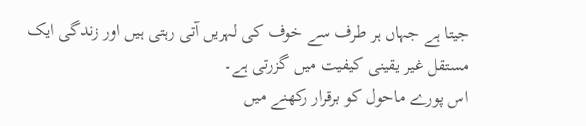جیتا ہے جہاں ہر طرف سے خوف کی لہریں آتی رہتی ہیں اور زندگی ایک مستقل غیر یقینی کیفیت میں گزرتی ہے۔
اس پورے ماحول کو برقرار رکھنے میں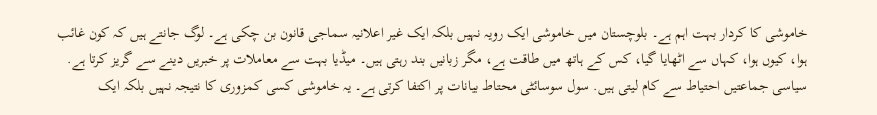خاموشی کا کردار بہت اہم ہے۔ بلوچستان میں خاموشی ایک رویہ نہیں بلکہ ایک غیر اعلانیہ سماجی قانون بن چکی ہے۔ لوگ جانتے ہیں کہ کون غائب ہوا، کیوں ہوا، کہاں سے اٹھایا گیا، کس کے ہاتھ میں طاقت ہے، مگر زبانیں بند رہتی ہیں۔ میڈیا بہت سے معاملات پر خبریں دینے سے گریز کرتا ہے. سیاسی جماعتیں احتیاط سے کام لیتی ہیں. سول سوسائٹی محتاط بیانات پر اکتفا کرتی ہے۔ یہ خاموشی کسی کمزوری کا نتیجہ نہیں بلکہ ایک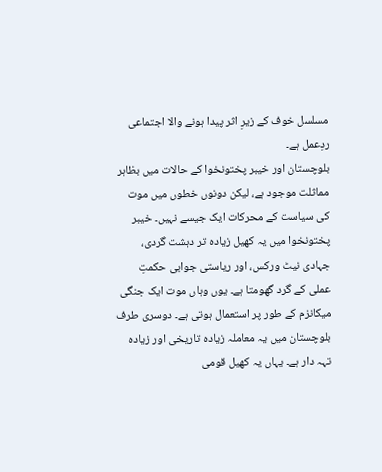مسلسل خوف کے زیرِ اثر پیدا ہونے والا اجتماعی ردِعمل ہے۔
بلوچستان اور خیبر پختونخوا کے حالات میں بظاہر مماثلت موجود ہے، لیکن دونوں خطوں میں موت کی سیاست کے محرکات ایک جیسے نہیں۔ خیبر پختونخوا میں یہ کھیل زیادہ تر دہشت گردی، جہادی نیٹ ورکس، اور ریاستی جوابی حکمتِ عملی کے گرد گھومتا ہے۔ یوں وہاں موت ایک جنگی میکانزم کے طور پر استعمال ہوتی ہے۔ دوسری طرف بلوچستان میں یہ معاملہ زیادہ تاریخی اور زیادہ تہہ دار ہے۔ یہاں یہ کھیل قومی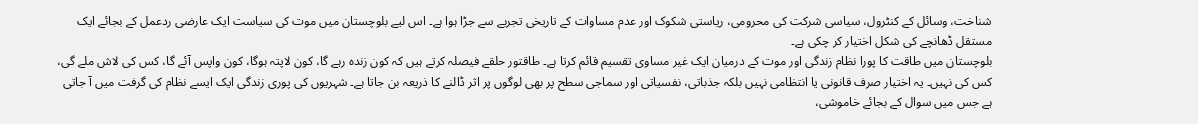شناخت، وسائل کے کنٹرول، سیاسی شرکت کی محرومی، ریاستی شکوک اور عدم مساوات کے تاریخی تجربے سے جڑا ہوا ہے۔ اس لیے بلوچستان میں موت کی سیاست ایک عارضی ردعمل کے بجائے ایک مستقل ڈھانچے کی شکل اختیار کر چکی ہے۔
بلوچستان میں طاقت کا پورا نظام زندگی اور موت کے درمیان ایک غیر مساوی تقسیم قائم کرتا ہے۔ طاقتور حلقے فیصلہ کرتے ہیں کہ کون زندہ رہے گا، کون لاپتہ ہوگا، کون واپس آئے گا، کس کی لاش ملے گی، کس کی نہیں۔ یہ اختیار صرف قانونی یا انتظامی نہیں بلکہ جذباتی، نفسیاتی اور سماجی سطح پر بھی لوگوں پر اثر ڈالنے کا ذریعہ بن جاتا ہے۔ شہریوں کی پوری زندگی ایک ایسے نظام کی گرفت میں آ جاتی ہے جس میں سوال کے بجائے خاموشی،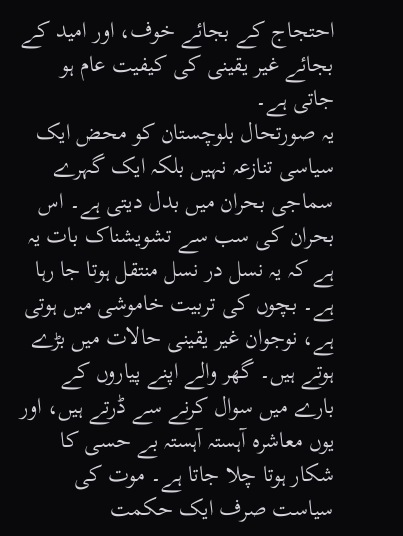احتجاج کے بجائے خوف، اور امید کے بجائے غیر یقینی کی کیفیت عام ہو جاتی ہے۔
یہ صورتحال بلوچستان کو محض ایک سیاسی تنازعہ نہیں بلکہ ایک گہرے سماجی بحران میں بدل دیتی ہے۔ اس بحران کی سب سے تشویشناک بات یہ ہے کہ یہ نسل در نسل منتقل ہوتا جا رہا ہے۔ بچوں کی تربیت خاموشی میں ہوتی ہے، نوجوان غیر یقینی حالات میں بڑے ہوتے ہیں۔ گھر والے اپنے پیاروں کے بارے میں سوال کرنے سے ڈرتے ہیں، اور یوں معاشرہ آہستہ آہستہ بے حسی کا شکار ہوتا چلا جاتا ہے۔ موت کی سیاست صرف ایک حکمت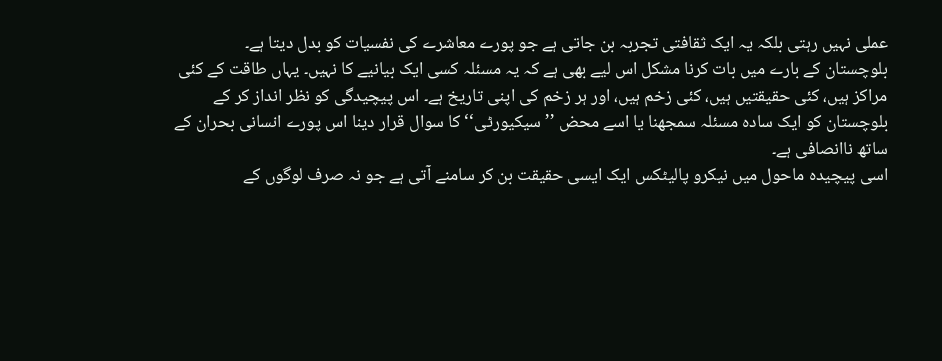عملی نہیں رہتی بلکہ یہ ایک ثقافتی تجربہ بن جاتی ہے جو پورے معاشرے کی نفسیات کو بدل دیتا ہے۔
بلوچستان کے بارے میں بات کرنا مشکل اس لیے بھی ہے کہ یہ مسئلہ کسی ایک بیانیے کا نہیں۔ یہاں طاقت کے کئی مراکز ہیں، کئی حقیقتیں ہیں، کئی زخم ہیں، اور ہر زخم کی اپنی تاریخ ہے۔ اس پیچیدگی کو نظر انداز کر کے بلوچستان کو ایک سادہ مسئلہ سمجھنا یا اسے محض ’’سیکیورٹی‘‘ کا سوال قرار دینا اس پورے انسانی بحران کے ساتھ ناانصافی ہے۔
اسی پیچیدہ ماحول میں نیکرو پالیٹکس ایک ایسی حقیقت بن کر سامنے آتی ہے جو نہ صرف لوگوں کے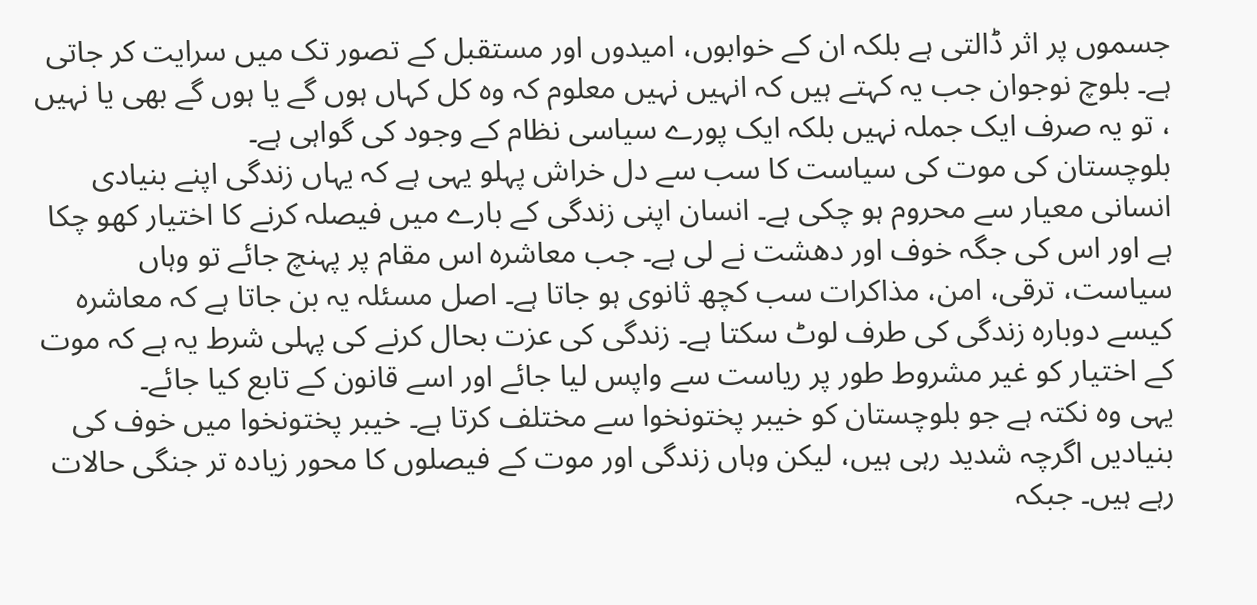جسموں پر اثر ڈالتی ہے بلکہ ان کے خوابوں، امیدوں اور مستقبل کے تصور تک میں سرایت کر جاتی ہے۔ بلوچ نوجوان جب یہ کہتے ہیں کہ انہیں نہیں معلوم کہ وہ کل کہاں ہوں گے یا ہوں گے بھی یا نہیں ، تو یہ صرف ایک جملہ نہیں بلکہ ایک پورے سیاسی نظام کے وجود کی گواہی ہے۔
بلوچستان کی موت کی سیاست کا سب سے دل خراش پہلو یہی ہے کہ یہاں زندگی اپنے بنیادی انسانی معیار سے محروم ہو چکی ہے۔ انسان اپنی زندگی کے بارے میں فیصلہ کرنے کا اختیار کھو چکا ہے اور اس کی جگہ خوف اور دھشت نے لی ہے۔ جب معاشرہ اس مقام پر پہنچ جائے تو وہاں سیاست، ترقی، امن، مذاکرات سب کچھ ثانوی ہو جاتا ہے۔ اصل مسئلہ یہ بن جاتا ہے کہ معاشرہ کیسے دوبارہ زندگی کی طرف لوٹ سکتا ہے۔ زندگی کی عزت بحال کرنے کی پہلی شرط یہ ہے کہ موت کے اختیار کو غیر مشروط طور پر ریاست سے واپس لیا جائے اور اسے قانون کے تابع کیا جائے۔
یہی وہ نکتہ ہے جو بلوچستان کو خیبر پختونخوا سے مختلف کرتا ہے۔ خیبر پختونخوا میں خوف کی بنیادیں اگرچہ شدید رہی ہیں، لیکن وہاں زندگی اور موت کے فیصلوں کا محور زیادہ تر جنگی حالات رہے ہیں۔ جبکہ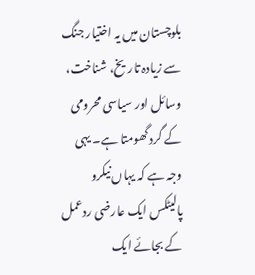بلوچستان میں یہ اختیار جنگ سے زیادہ تاریخ، شناخت، وسائل اور سیاسی محرومی کے گرد گھومتا ہے۔ یہی وجہ ہے کہ یہاں نیکرو پالیٹکس ایک عارضی ردعمل کے بجائے ایک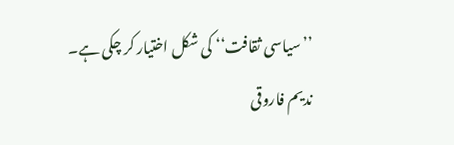’’سیاسی ثقافت‘‘ کی شکل اختیار کر چکی ہے۔
ندیم فاروقی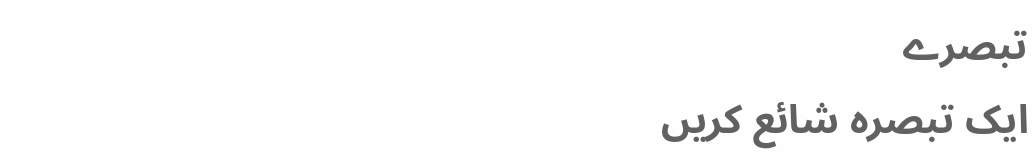تبصرے
ایک تبصرہ شائع کریں